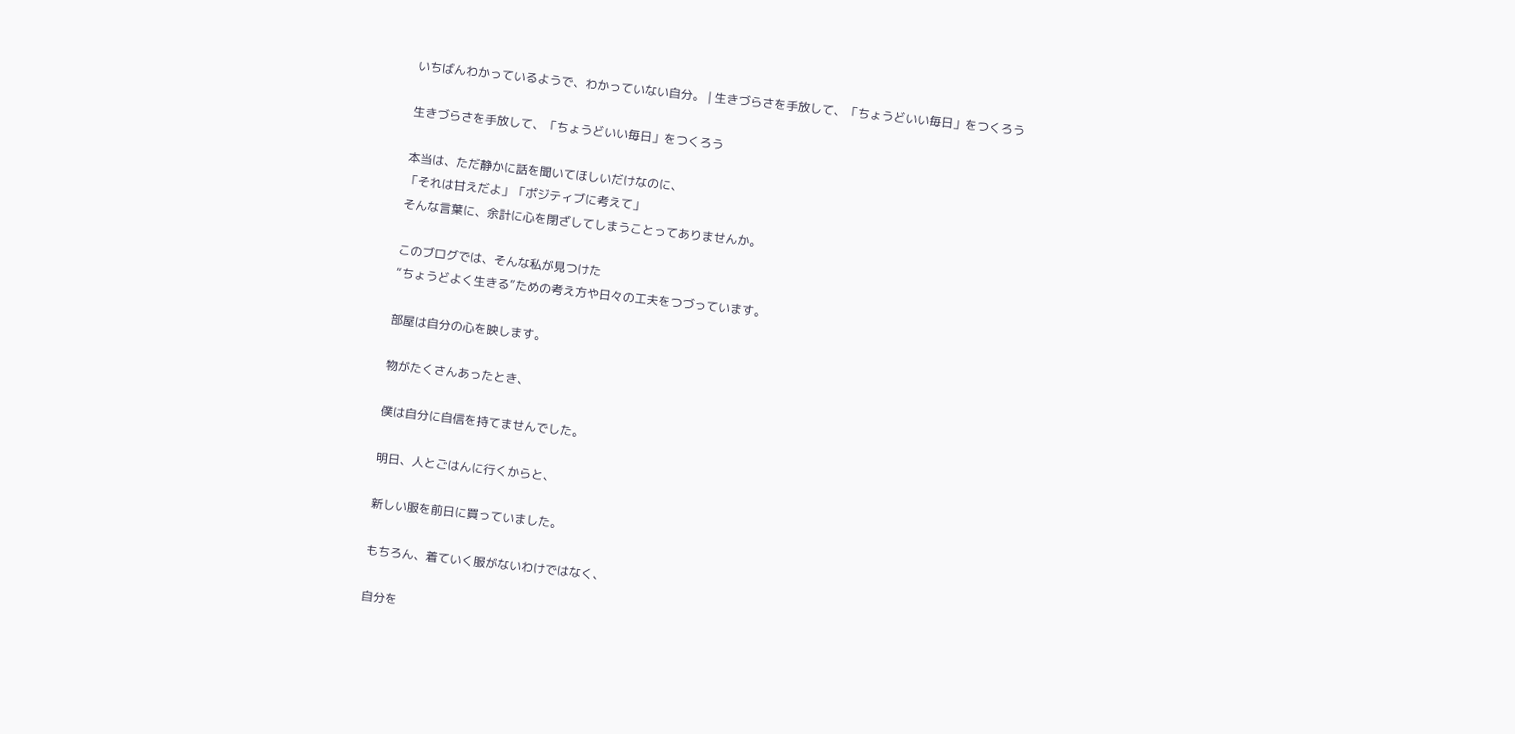いちばんわかっているようで、わかっていない自分。 | 生きづらさを手放して、「ちょうどいい毎日」をつくろう

生きづらさを手放して、「ちょうどいい毎日」をつくろう

本当は、ただ静かに話を聞いてほしいだけなのに、
「それは甘えだよ」「ポジティブに考えて」
そんな言葉に、余計に心を閉ざしてしまうことってありませんか。

このブログでは、そんな私が見つけた
“ちょうどよく生きる”ための考え方や日々の工夫をつづっています。

部屋は自分の心を映します。

物がたくさんあったとき、

僕は自分に自信を持てませんでした。

明日、人とごはんに行くからと、

新しい服を前日に買っていました。

もちろん、着ていく服がないわけではなく、

自分を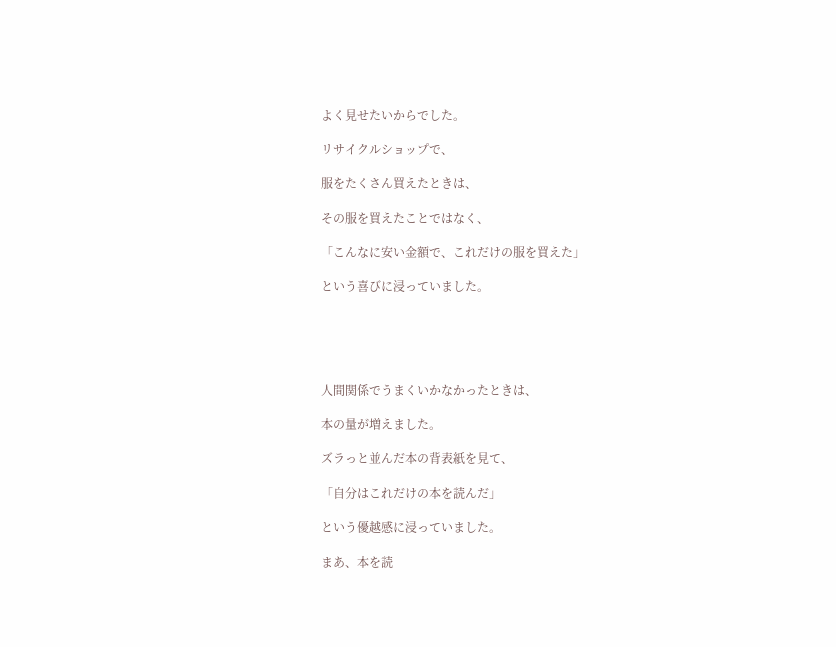よく見せたいからでした。

リサイクルショップで、

服をたくさん買えたときは、

その服を買えたことではなく、

「こんなに安い金額で、これだけの服を買えた」

という喜びに浸っていました。





人間関係でうまくいかなかったときは、

本の量が増えました。

ズラっと並んだ本の背表紙を見て、

「自分はこれだけの本を読んだ」

という優越感に浸っていました。

まあ、本を読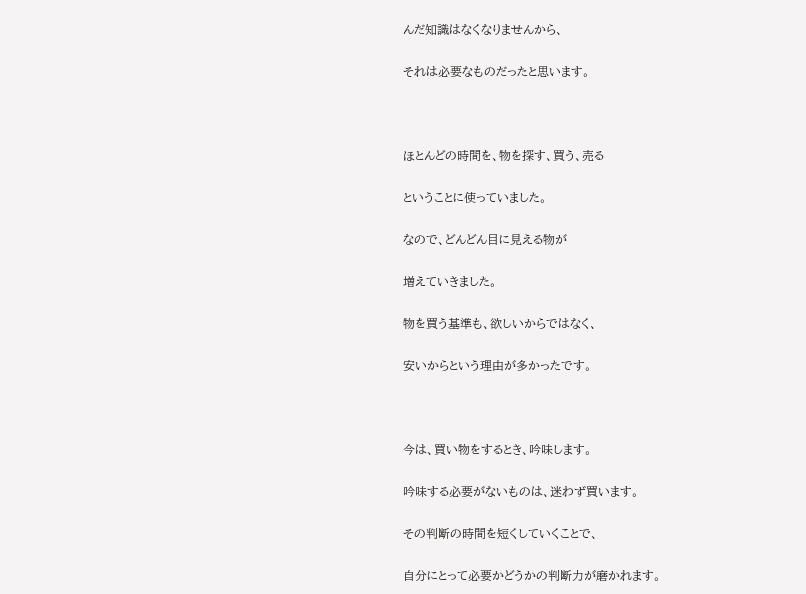んだ知識はなくなりませんから、

それは必要なものだったと思います。



ほとんどの時間を、物を探す、買う、売る

ということに使っていました。

なので、どんどん目に見える物が

増えていきました。

物を買う基準も、欲しいからではなく、

安いからという理由が多かったです。



今は、買い物をするとき、吟味します。

吟味する必要がないものは、迷わず買います。

その判断の時間を短くしていくことで、

自分にとって必要かどうかの判断力が磨かれます。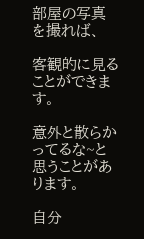部屋の写真を撮れば、

客観的に見ることができます。

意外と散らかってるな~と思うことがあります。

自分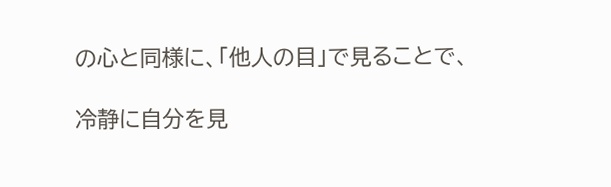の心と同様に、「他人の目」で見ることで、

冷静に自分を見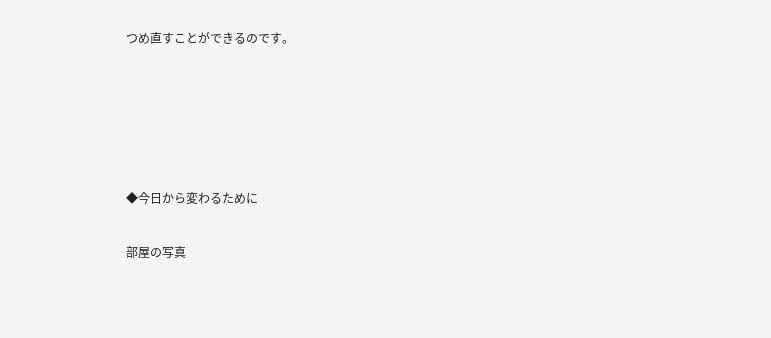つめ直すことができるのです。





◆今日から変わるために

部屋の写真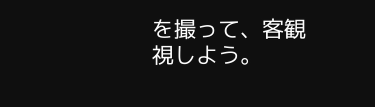を撮って、客観視しよう。